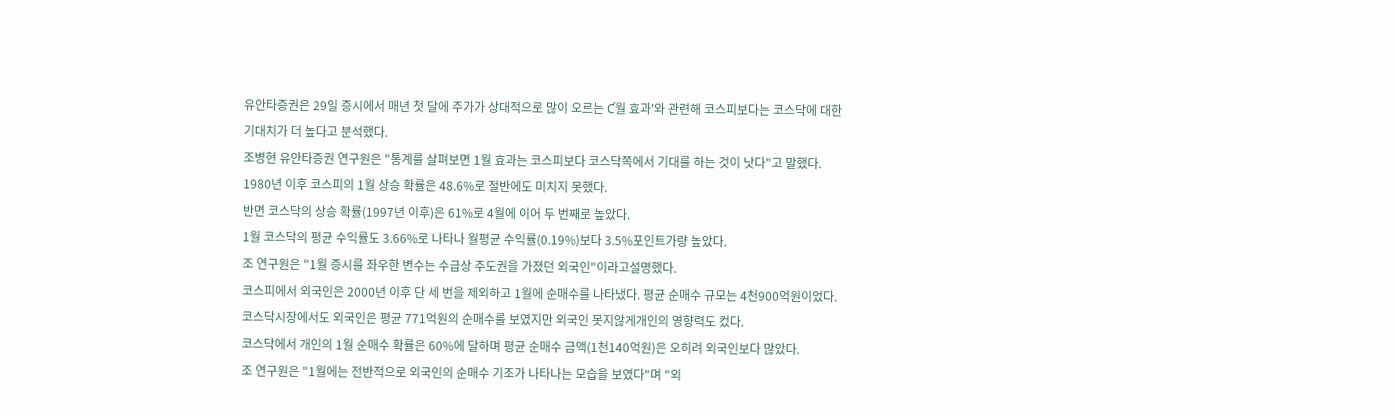유안타증권은 29일 증시에서 매년 첫 달에 주가가 상대적으로 많이 오르는 Ƈ월 효과'와 관련해 코스피보다는 코스닥에 대한 기대치가 더 높다고 분석했다.
조병현 유안타증권 연구원은 "통계를 살펴보면 1월 효과는 코스피보다 코스닥쪽에서 기대를 하는 것이 낫다"고 말했다.
1980년 이후 코스피의 1월 상승 확률은 48.6%로 절반에도 미치지 못했다.
반면 코스닥의 상승 확률(1997년 이후)은 61%로 4월에 이어 두 번째로 높았다.
1월 코스닥의 평균 수익률도 3.66%로 나타나 월평균 수익률(0.19%)보다 3.5%포인트가량 높았다.
조 연구원은 "1월 증시를 좌우한 변수는 수급상 주도권을 가졌던 외국인"이라고설명했다.
코스피에서 외국인은 2000년 이후 단 세 번을 제외하고 1월에 순매수를 나타냈다. 평균 순매수 규모는 4천900억원이었다.
코스닥시장에서도 외국인은 평균 771억원의 순매수를 보였지만 외국인 못지않게개인의 영향력도 컸다.
코스닥에서 개인의 1월 순매수 확률은 60%에 달하며 평균 순매수 금액(1천140억원)은 오히려 외국인보다 많았다.
조 연구원은 "1월에는 전반적으로 외국인의 순매수 기조가 나타나는 모습을 보였다"며 "외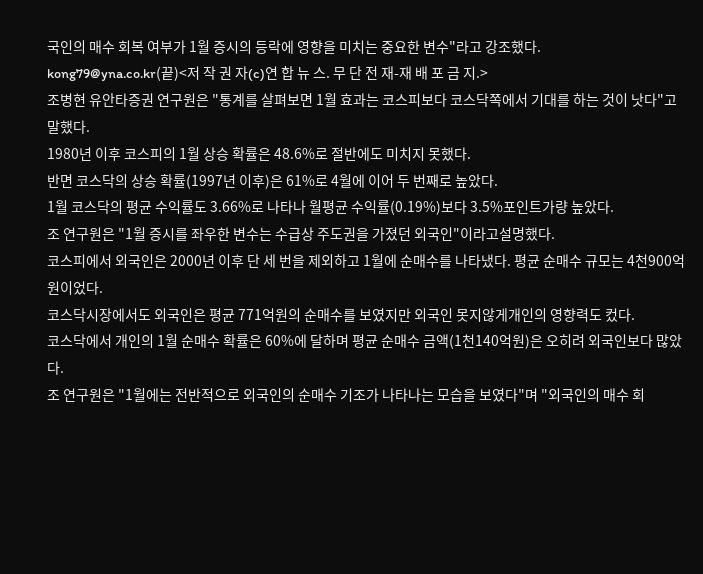국인의 매수 회복 여부가 1월 증시의 등락에 영향을 미치는 중요한 변수"라고 강조했다.
kong79@yna.co.kr(끝)<저 작 권 자(c)연 합 뉴 스. 무 단 전 재-재 배 포 금 지.>
조병현 유안타증권 연구원은 "통계를 살펴보면 1월 효과는 코스피보다 코스닥쪽에서 기대를 하는 것이 낫다"고 말했다.
1980년 이후 코스피의 1월 상승 확률은 48.6%로 절반에도 미치지 못했다.
반면 코스닥의 상승 확률(1997년 이후)은 61%로 4월에 이어 두 번째로 높았다.
1월 코스닥의 평균 수익률도 3.66%로 나타나 월평균 수익률(0.19%)보다 3.5%포인트가량 높았다.
조 연구원은 "1월 증시를 좌우한 변수는 수급상 주도권을 가졌던 외국인"이라고설명했다.
코스피에서 외국인은 2000년 이후 단 세 번을 제외하고 1월에 순매수를 나타냈다. 평균 순매수 규모는 4천900억원이었다.
코스닥시장에서도 외국인은 평균 771억원의 순매수를 보였지만 외국인 못지않게개인의 영향력도 컸다.
코스닥에서 개인의 1월 순매수 확률은 60%에 달하며 평균 순매수 금액(1천140억원)은 오히려 외국인보다 많았다.
조 연구원은 "1월에는 전반적으로 외국인의 순매수 기조가 나타나는 모습을 보였다"며 "외국인의 매수 회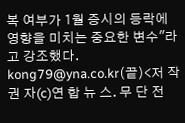복 여부가 1월 증시의 등락에 영향을 미치는 중요한 변수"라고 강조했다.
kong79@yna.co.kr(끝)<저 작 권 자(c)연 합 뉴 스. 무 단 전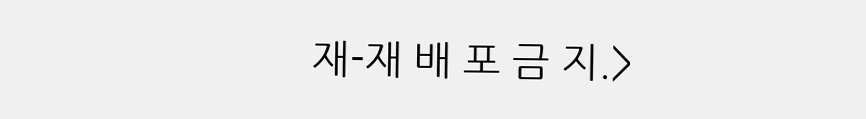재-재 배 포 금 지.>